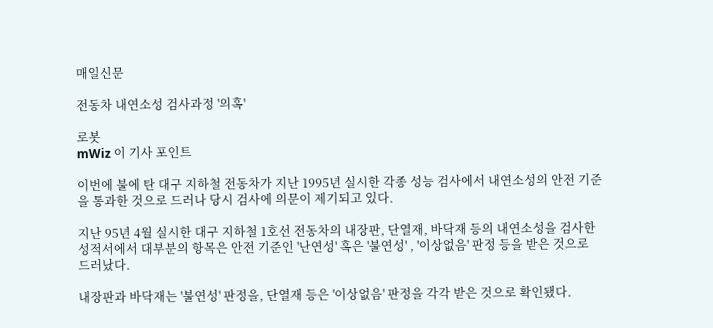매일신문

전동차 내연소성 검사과정 '의혹'

로봇
mWiz 이 기사 포인트

이번에 불에 탄 대구 지하철 전동차가 지난 1995년 실시한 각종 성능 검사에서 내연소성의 안전 기준을 통과한 것으로 드러나 당시 검사에 의문이 제기되고 있다.

지난 95년 4월 실시한 대구 지하철 1호선 전동차의 내장판, 단열재, 바닥재 등의 내연소성을 검사한 성적서에서 대부분의 항목은 안전 기준인 '난연성' 혹은 '불연성' , '이상없음' 판정 등을 받은 것으로 드러났다.

내장판과 바닥재는 '불연성' 판정을, 단열재 등은 '이상없음' 판정을 각각 받은 것으로 확인됐다.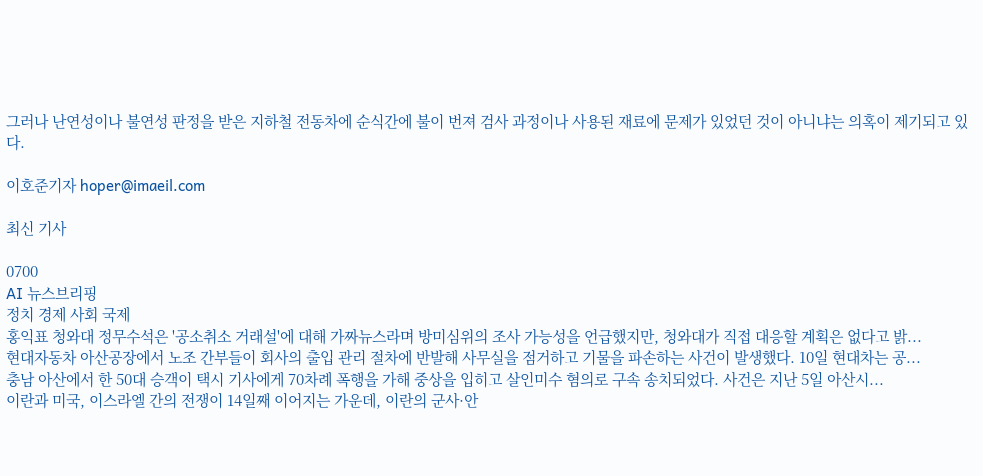그러나 난연성이나 불연성 판정을 받은 지하철 전동차에 순식간에 불이 번져 검사 과정이나 사용된 재료에 문제가 있었던 것이 아니냐는 의혹이 제기되고 있다.

이호준기자 hoper@imaeil.com

최신 기사

0700
AI 뉴스브리핑
정치 경제 사회 국제
홍익표 청와대 정무수석은 '공소취소 거래설'에 대해 가짜뉴스라며 방미심위의 조사 가능성을 언급했지만, 청와대가 직접 대응할 계획은 없다고 밝...
현대자동차 아산공장에서 노조 간부들이 회사의 출입 관리 절차에 반발해 사무실을 점거하고 기물을 파손하는 사건이 발생했다. 10일 현대차는 공...
충남 아산에서 한 50대 승객이 택시 기사에게 70차례 폭행을 가해 중상을 입히고 살인미수 혐의로 구속 송치되었다. 사건은 지난 5일 아산시...
이란과 미국, 이스라엘 간의 전쟁이 14일째 이어지는 가운데, 이란의 군사·안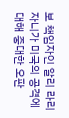보 책임자인 알리 라리자니가 미국의 공격에 대해 중대한 오판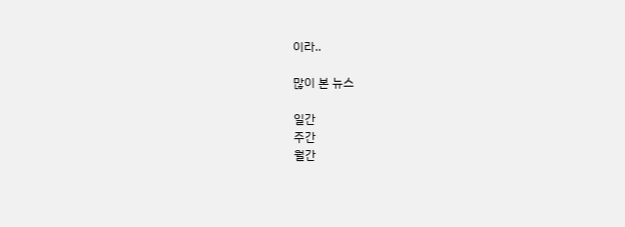이라..

많이 본 뉴스

일간
주간
월간